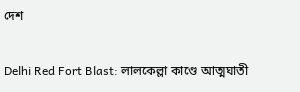দেশ

Delhi Red Fort Blast: লালকেল্লা কাণ্ডে আত্মঘাতী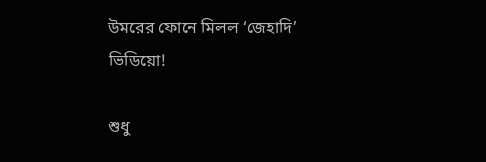উমরের ফোনে মিলল ‘জেহাদি’ ভিডিয়ো!

শুধু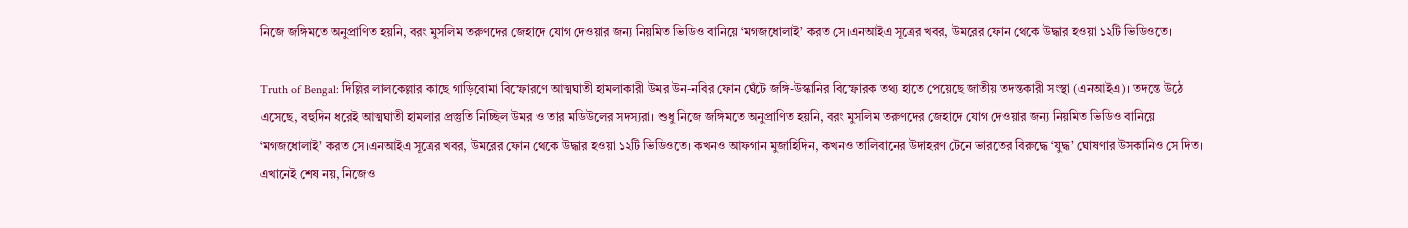নিজে জঙ্গিমতে অনুপ্রাণিত হয়নি, বরং মুসলিম তরুণদের জেহাদে যোগ দেওয়ার জন্য নিয়মিত ভিডিও বানিয়ে ‘মগজধোলাই’ করত সে।এনআইএ সূত্রের খবর, উমরের ফোন থেকে উদ্ধার হওয়া ১২টি ভিডিওতে।

Truth of Bengal: দিল্লির লালকেল্লার কাছে গাড়িবোমা বিস্ফোরণে আত্মঘাতী হামলাকারী উমর উন-নবির ফোন ঘেঁটে জঙ্গি-উস্কানির বিস্ফোরক তথ্য হাতে পেয়েছে জাতীয় তদন্তকারী সংস্থা (এনআইএ)। তদন্তে উঠে এসেছে, বহুদিন ধরেই আত্মঘাতী হামলার প্রস্তুতি নিচ্ছিল উমর ও তার মডিউলের সদস্যরা। শুধু নিজে জঙ্গিমতে অনুপ্রাণিত হয়নি, বরং মুসলিম তরুণদের জেহাদে যোগ দেওয়ার জন্য নিয়মিত ভিডিও বানিয়ে ‘মগজধোলাই’ করত সে।এনআইএ সূত্রের খবর, উমরের ফোন থেকে উদ্ধার হওয়া ১২টি ভিডিওতে। কখনও আফগান মুজাহিদিন, কখনও তালিবানের উদাহরণ টেনে ভারতের বিরুদ্ধে ‘যুদ্ধ’ ঘোষণার উসকানিও সে দিত। এখানেই শেষ নয়, নিজেও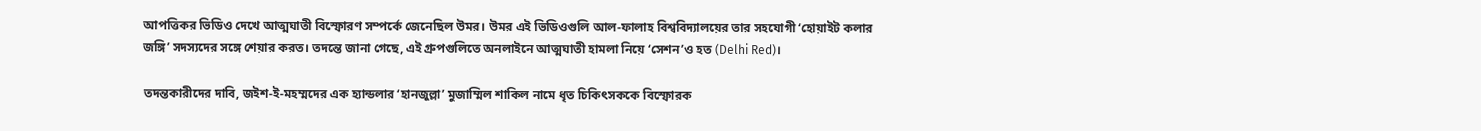আপত্তিকর ভিডিও দেখে আত্মঘাতী বিস্ফোরণ সম্পর্কে জেনেছিল উমর। উমর এই ভিডিওগুলি আল-ফালাহ বিশ্ববিদ্যালয়ের তার সহযোগী ‘হোয়াইট কলার জঙ্গি’ সদস্যদের সঙ্গে শেয়ার করত। তদন্তে জানা গেছে, এই গ্রুপগুলিতে অনলাইনে আত্মঘাতী হামলা নিয়ে ‘সেশন’ও হত (Delhi Red)।

তদন্তকারীদের দাবি, জইশ-ই-মহম্মদের এক হ্যান্ডলার ‘হানজুল্লা’ মুজাম্মিল শাকিল নামে ধৃত চিকিৎসককে বিস্ফোরক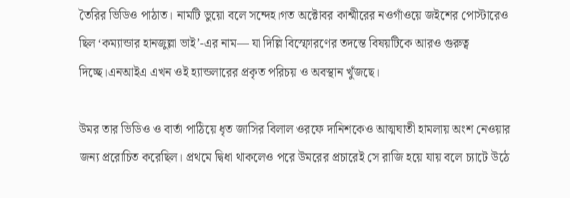তৈরির ভিডিও পাঠাত। নামটি ভুয়ো বলে সন্দেহ।গত অক্টোবর কাশ্মীরের নওগাঁওয়ে জইশের পোস্টারেও ছিল ‘কম্যান্ডার হানজুল্লা ভাই’-এর নাম— যা দিল্লি বিস্ফোরণের তদন্তে বিষয়টিকে আরও গুরুত্ব দিচ্ছে।এনআইএ এখন ওই হ্যান্ডলারের প্রকৃত পরিচয় ও অবস্থান খুঁজছে।

উমর তার ভিডিও ও বার্তা পাঠিয়ে ধৃত জাসির বিলাল ওরফে দানিশকেও আত্মঘাতী হামলায় অংশ নেওয়ার জন্য প্ররোচিত করেছিল। প্রথমে দ্বিধা থাকলেও পরে উমরের প্রচারেই সে রাজি হয়ে যায় বলে চ্যাটে উঠে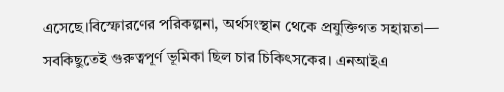এসেছে।বিস্ফোরণের পরিকল্পনা, অর্থসংস্থান থেকে প্রযুক্তিগত সহায়তা— সবকিছুতেই গুরুত্বপূর্ণ ভূমিকা ছিল চার চিকিৎসকের। এনআইএ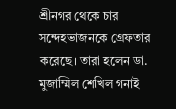শ্রীনগর থেকে চার সন্দেহভাজনকে গ্রেফতার করেছে। তারা হলেন ডা. মুজাম্মিল শেখিল গনাই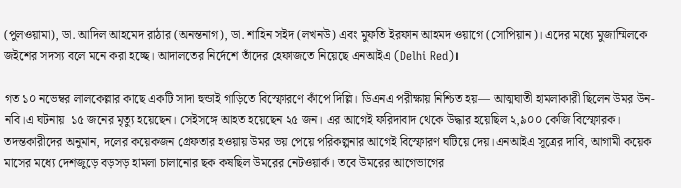(পুলওয়ামা), ডা. আদিল আহমেদ রাঠার (অনন্তনাগ), ডা. শাহিন সইদ (লখনউ) এবং মুফতি ইরফান আহমদ ওয়াগে (সোপিয়ান)। এদের মধ্যে মুজাম্মিলকে জইশের সদস্য বলে মনে করা হচ্ছে। আদালতের নির্দেশে তাঁদের হেফাজতে নিয়েছে এনআইএ (Delhi Red)।

গত ১০ নভেম্বর লালকেল্লার কাছে একটি সাদা হুন্ডাই গাড়িতে বিস্ফোরণে কাঁপে দিল্লি। ডিএনএ পরীক্ষায় নিশ্চিত হয়— আত্মঘাতী হামলাকারী ছিলেন উমর উন-নবি।এ ঘটনায়  ১৫ জনের মৃত্যু হয়েছেন। সেইসঙ্গে আহত হয়েছেন ২৫ জন। এর আগেই ফরিদাবাদ থেকে উদ্ধার হয়েছিল ২,৯০০ কেজি বিস্ফোরক। তদন্তকারীদের অনুমান, দলের কয়েকজন গ্রেফতার হওয়ায় উমর ভয় পেয়ে পরিকল্পনার আগেই বিস্ফোরণ ঘটিয়ে দেয়।এনআইএ সূত্রের দাবি, আগামী কয়েক মাসের মধ্যে দেশজুড়ে বড়সড় হামলা চালানোর ছক কষছিল উমরের নেটওয়ার্ক। তবে উমরের আগেভাগের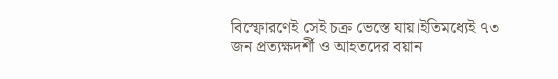বিস্ফোরণেই সেই চক্র ভেস্তে যায়।ইতিমধ্যেই ৭৩ জন প্রত্যক্ষদর্শী ও আহতদের বয়ান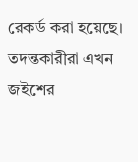রেকর্ড করা হয়েছে। তদন্তকারীরা এখন জইশের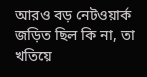আরও বড় নেটওয়ার্ক জড়িত ছিল কি না, তা খতিয়ে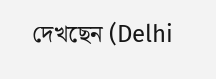দেখছেন (Delhi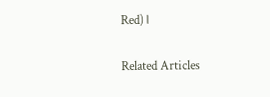Red)।

Related Articles